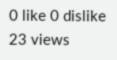0 like 0 dislike
23 views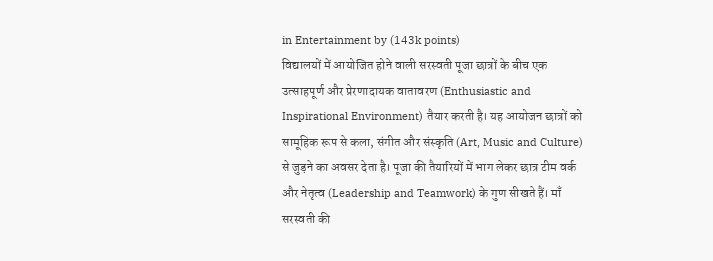in Entertainment by (143k points)
विद्यालयों में आयोजित होने वाली सरस्वती पूजा छात्रों के बीच एक उत्साहपूर्ण और प्रेरणादायक वातावरण (Enthusiastic and Inspirational Environment) तैयार करती है। यह आयोजन छात्रों को सामूहिक रूप से कला, संगीत और संस्कृति (Art, Music and Culture) से जुड़ने का अवसर देता है। पूजा की तैयारियों में भाग लेकर छात्र टीम वर्क और नेतृत्व (Leadership and Teamwork) के गुण सीखते हैं। माँ सरस्वती की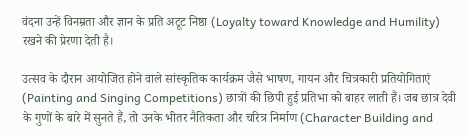वंदना उन्हें विनम्रता और ज्ञान के प्रति अटूट निष्ठा (Loyalty toward Knowledge and Humility) रखने की प्रेरणा देती है।

उत्सव के दौरान आयोजित होने वाले सांस्कृतिक कार्यक्रम जैसे भाषण, गायन और चित्रकारी प्रतियोगिताएं (Painting and Singing Competitions) छात्रों की छिपी हुई प्रतिभा को बाहर लाती हैं। जब छात्र देवी के गुणों के बारे में सुनते हैं, तो उनके भीतर नैतिकता और चरित्र निर्माण (Character Building and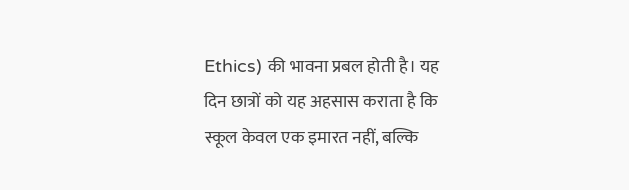Ethics) की भावना प्रबल होती है। यह दिन छात्रों को यह अहसास कराता है कि स्कूल केवल एक इमारत नहीं, बल्कि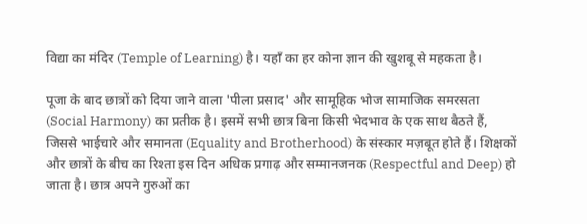विद्या का मंदिर (Temple of Learning) है। यहाँ का हर कोना ज्ञान की खुशबू से महकता है।

पूजा के बाद छात्रों को दिया जाने वाला 'पीला प्रसाद' और सामूहिक भोज सामाजिक समरसता (Social Harmony) का प्रतीक है। इसमें सभी छात्र बिना किसी भेदभाव के एक साथ बैठते हैं, जिससे भाईचारे और समानता (Equality and Brotherhood) के संस्कार मज़बूत होते हैं। शिक्षकों और छात्रों के बीच का रिश्ता इस दिन अधिक प्रगाढ़ और सम्मानजनक (Respectful and Deep) हो जाता है। छात्र अपने गुरुओं का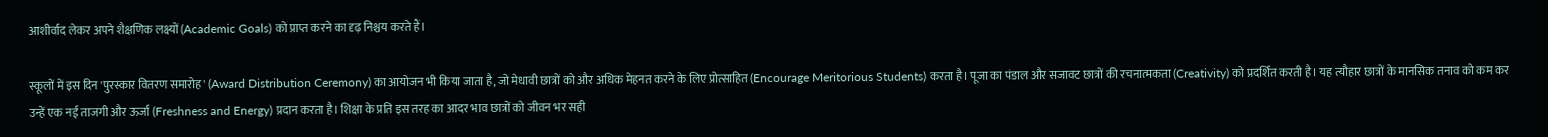आशीर्वाद लेकर अपने शैक्षणिक लक्ष्यों (Academic Goals) को प्राप्त करने का दृढ़ निश्चय करते हैं।

स्कूलों में इस दिन 'पुरस्कार वितरण समारोह' (Award Distribution Ceremony) का आयोजन भी किया जाता है, जो मेधावी छात्रों को और अधिक मेहनत करने के लिए प्रोत्साहित (Encourage Meritorious Students) करता है। पूजा का पंडाल और सजावट छात्रों की रचनात्मकता (Creativity) को प्रदर्शित करती है। यह त्यौहार छात्रों के मानसिक तनाव को कम कर उन्हें एक नई ताजगी और ऊर्जा (Freshness and Energy) प्रदान करता है। शिक्षा के प्रति इस तरह का आदर भाव छात्रों को जीवन भर सही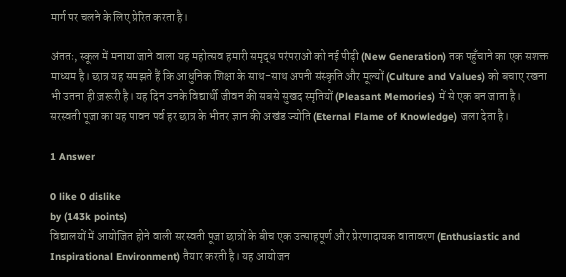मार्ग पर चलने के लिए प्रेरित करता है।

अंततः, स्कूल में मनाया जाने वाला यह महोत्सव हमारी समृद्ध परंपराओं को नई पीढ़ी (New Generation) तक पहुँचाने का एक सशक्त माध्यम है। छात्र यह समझते हैं कि आधुनिक शिक्षा के साथ-साथ अपनी संस्कृति और मूल्यों (Culture and Values) को बचाए रखना भी उतना ही ज़रूरी है। यह दिन उनके विद्यार्थी जीवन की सबसे सुखद स्मृतियों (Pleasant Memories) में से एक बन जाता है। सरस्वती पूजा का यह पावन पर्व हर छात्र के भीतर ज्ञान की अखंड ज्योति (Eternal Flame of Knowledge) जला देता है।

1 Answer

0 like 0 dislike
by (143k points)
विद्यालयों में आयोजित होने वाली सरस्वती पूजा छात्रों के बीच एक उत्साहपूर्ण और प्रेरणादायक वातावरण (Enthusiastic and Inspirational Environment) तैयार करती है। यह आयोजन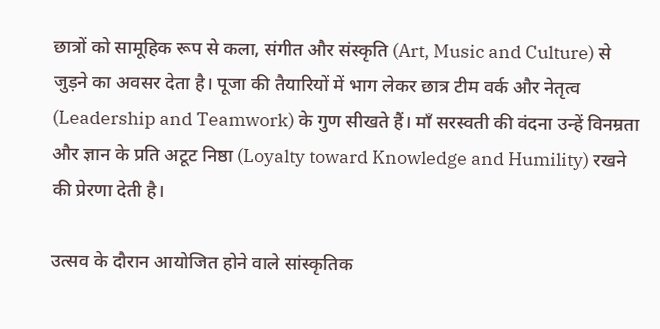छात्रों को सामूहिक रूप से कला, संगीत और संस्कृति (Art, Music and Culture) से जुड़ने का अवसर देता है। पूजा की तैयारियों में भाग लेकर छात्र टीम वर्क और नेतृत्व (Leadership and Teamwork) के गुण सीखते हैं। माँ सरस्वती की वंदना उन्हें विनम्रता और ज्ञान के प्रति अटूट निष्ठा (Loyalty toward Knowledge and Humility) रखने की प्रेरणा देती है।

उत्सव के दौरान आयोजित होने वाले सांस्कृतिक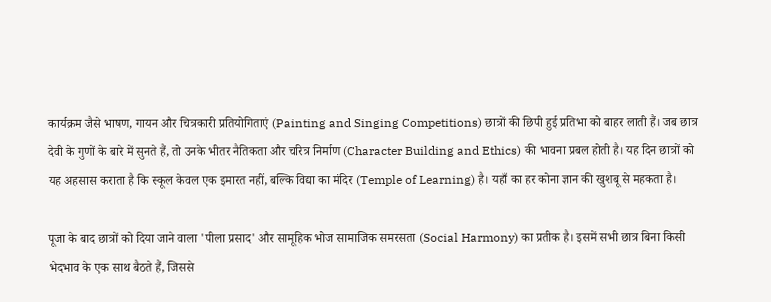कार्यक्रम जैसे भाषण, गायन और चित्रकारी प्रतियोगिताएं (Painting and Singing Competitions) छात्रों की छिपी हुई प्रतिभा को बाहर लाती हैं। जब छात्र देवी के गुणों के बारे में सुनते हैं, तो उनके भीतर नैतिकता और चरित्र निर्माण (Character Building and Ethics) की भावना प्रबल होती है। यह दिन छात्रों को यह अहसास कराता है कि स्कूल केवल एक इमारत नहीं, बल्कि विद्या का मंदिर (Temple of Learning) है। यहाँ का हर कोना ज्ञान की खुशबू से महकता है।

पूजा के बाद छात्रों को दिया जाने वाला 'पीला प्रसाद' और सामूहिक भोज सामाजिक समरसता (Social Harmony) का प्रतीक है। इसमें सभी छात्र बिना किसी भेदभाव के एक साथ बैठते हैं, जिससे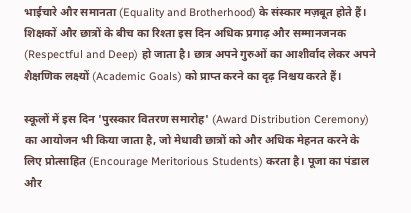भाईचारे और समानता (Equality and Brotherhood) के संस्कार मज़बूत होते हैं। शिक्षकों और छात्रों के बीच का रिश्ता इस दिन अधिक प्रगाढ़ और सम्मानजनक (Respectful and Deep) हो जाता है। छात्र अपने गुरुओं का आशीर्वाद लेकर अपने शैक्षणिक लक्ष्यों (Academic Goals) को प्राप्त करने का दृढ़ निश्चय करते हैं।

स्कूलों में इस दिन 'पुरस्कार वितरण समारोह' (Award Distribution Ceremony) का आयोजन भी किया जाता है, जो मेधावी छात्रों को और अधिक मेहनत करने के लिए प्रोत्साहित (Encourage Meritorious Students) करता है। पूजा का पंडाल और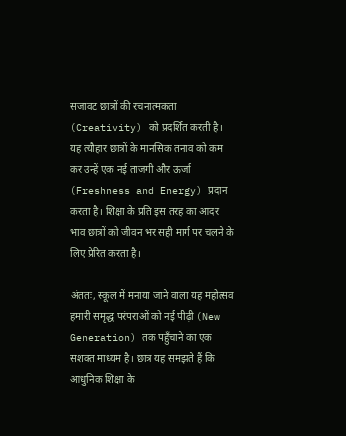सजावट छात्रों की रचनात्मकता (Creativity) को प्रदर्शित करती है। यह त्यौहार छात्रों के मानसिक तनाव को कम कर उन्हें एक नई ताजगी और ऊर्जा (Freshness and Energy) प्रदान करता है। शिक्षा के प्रति इस तरह का आदर भाव छात्रों को जीवन भर सही मार्ग पर चलने के लिए प्रेरित करता है।

अंततः, स्कूल में मनाया जाने वाला यह महोत्सव हमारी समृद्ध परंपराओं को नई पीढ़ी (New Generation) तक पहुँचाने का एक सशक्त माध्यम है। छात्र यह समझते हैं कि आधुनिक शिक्षा के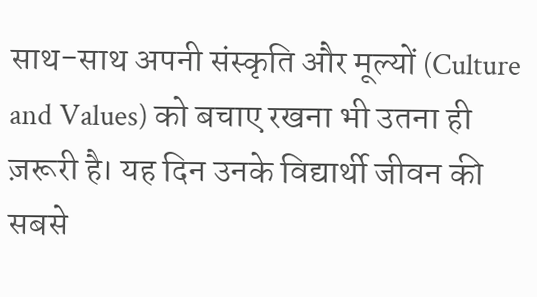साथ-साथ अपनी संस्कृति और मूल्यों (Culture and Values) को बचाए रखना भी उतना ही ज़रूरी है। यह दिन उनके विद्यार्थी जीवन की सबसे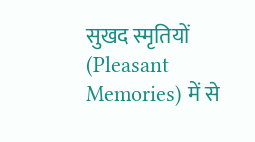सुखद स्मृतियों (Pleasant Memories) में से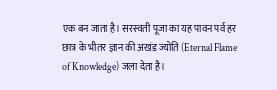एक बन जाता है। सरस्वती पूजा का यह पावन पर्व हर छात्र के भीतर ज्ञान की अखंड ज्योति (Eternal Flame of Knowledge) जला देता है।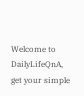Welcome to DailyLifeQnA, get your simple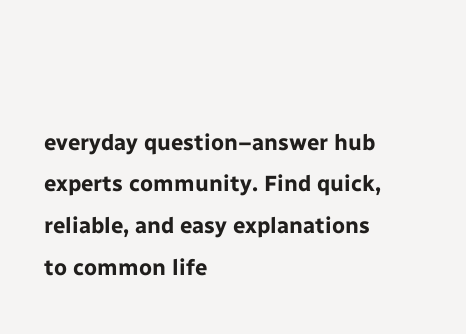everyday question–answer hub experts community. Find quick, reliable, and easy explanations to common life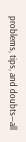problems, tips, and doubts—all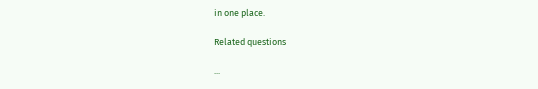in one place.

Related questions

...